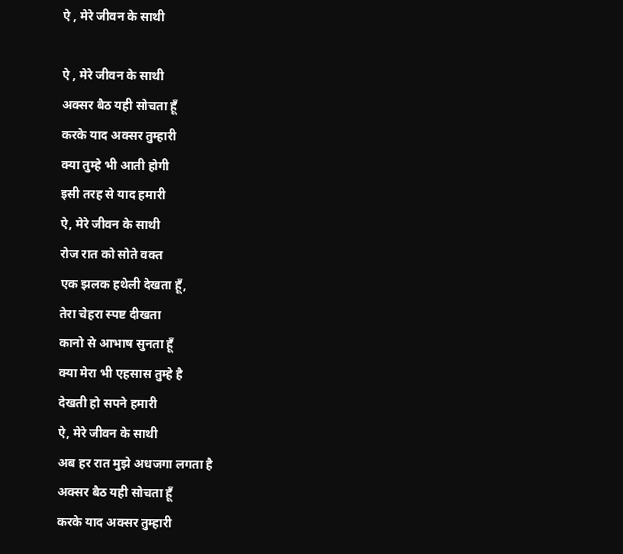ऐ , मेरे जीवन के साथी

ऐ , मेरे जीवन के साथी
अक्सर बैठ यही सोचता हूँ
करके याद अक्सर तुम्हारी
क्या तुम्हे भी आती होगी
इसी तरह से याद हमारी
ऐ, मेरे जीवन के साथी
रोज रात को सोते वक्त
एक झलक हथेली देखता हूँ,
तेरा चेहरा स्पष्ट दीखता
कानो से आभाष सुनता हूँ
क्या मेरा भी एहसास तुम्हे है
देखती हो सपने हमारी
ऐ, मेरे जीवन के साथी
अब हर रात मुझे अधजगा लगता है
अक्सर बैठ यही सोचता हूँ
करके याद अक्सर तुम्हारी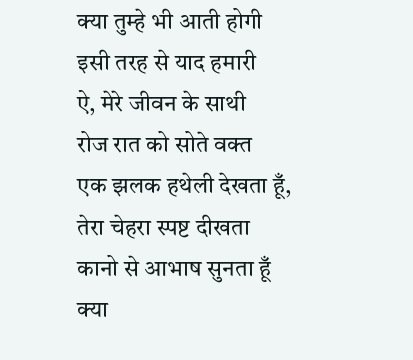क्या तुम्हे भी आती होगी
इसी तरह से याद हमारी
ऐ, मेरे जीवन के साथी
रोज रात को सोते वक्त
एक झलक हथेली देखता हूँ,
तेरा चेहरा स्पष्ट दीखता
कानो से आभाष सुनता हूँ
क्या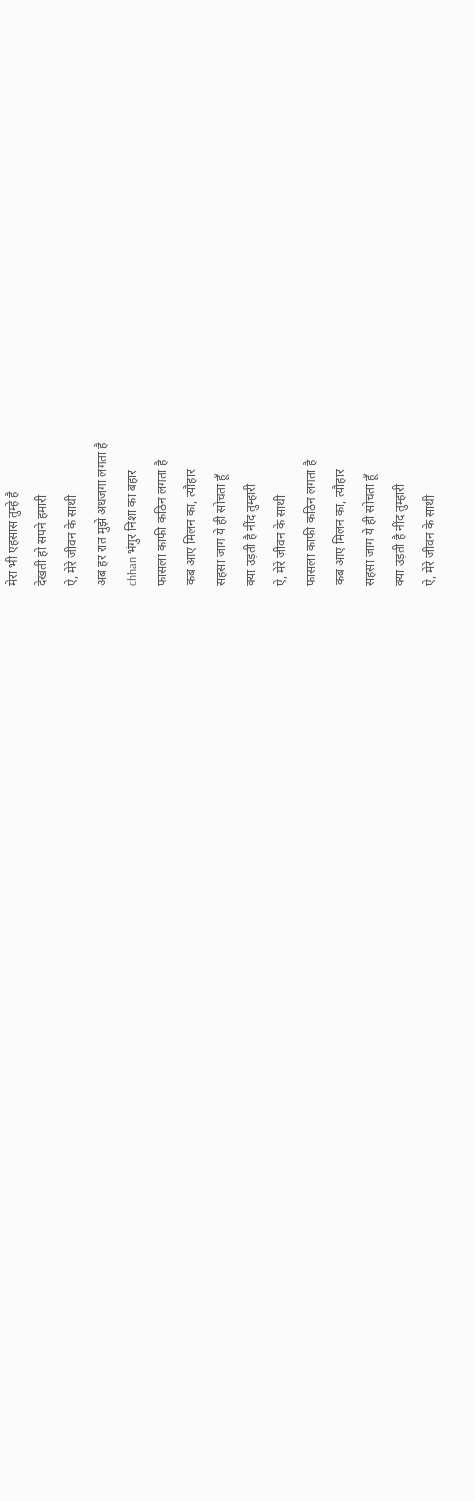मेरा भी एहसास तुम्हे है
देखती हो सपने हमारी
ऐ, मेरे जीवन के साथी
अब हर रात मुझे अधजगा लगता है
chhan भंगुर निशा का बहार
फासला काफी कठिन लगता है
कब आए मिलन का, त्यौहार
सहसा जाग ये ही सोचता हूँ
क्या उड़ती है नींद तुम्हारी
ऐ, मेरे जीवन के साथी
फासला काफी कठिन लगता है
कब आए मिलन का, त्यौहार
सहसा जाग ये ही सोचता हूँ
क्या उड़ती है नींद तुम्हारी
ऐ, मेरे जीवन के साथी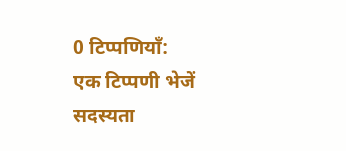0 टिप्पणियाँ:
एक टिप्पणी भेजें
सदस्यता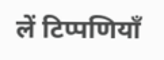लें टिप्पणियाँ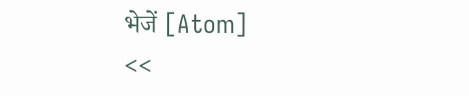भेजें [Atom]
<<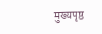मुख्यपृष्ठ